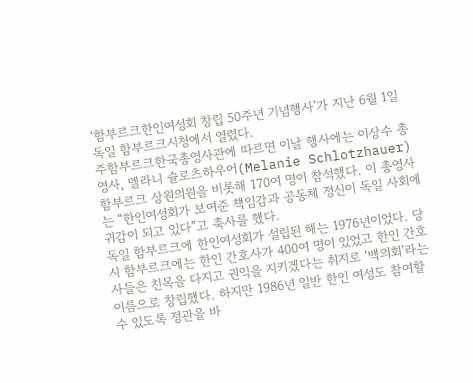‘함부르크한인여성회 창립 50주년 기념행사’가 지난 6월 1일 독일 함부르크시청에서 열렸다.
주함부르크한국총영사관에 따르면 이날 행사에는 이상수 총영사, 멜라니 슐로츠하우어(Melanie Schlotzhauer) 함부르크 상원의원을 비롯해 170여 명이 참석했다. 이 총영사는 “한인여성회가 보여준 책임감과 공동체 정신이 독일 사회에 귀감이 되고 있다”고 축사를 했다.
독일 함부르크에 한인여성회가 설립된 해는 1976년이었다. 당시 함부르크에는 한인 간호사가 400여 명이 있었고 한인 간호사들은 친목을 다지고 권익을 지키겠다는 취지로 ‘백의회’라는 이름으로 창립했다. 하지만 1986년 일반 한인 여성도 참여할 수 있도록 정관을 바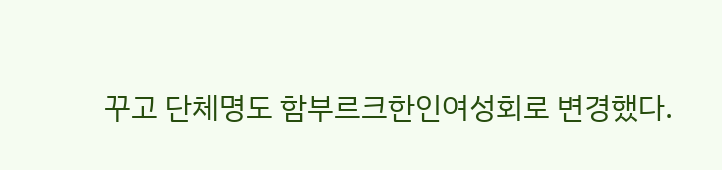꾸고 단체명도 함부르크한인여성회로 변경했다.